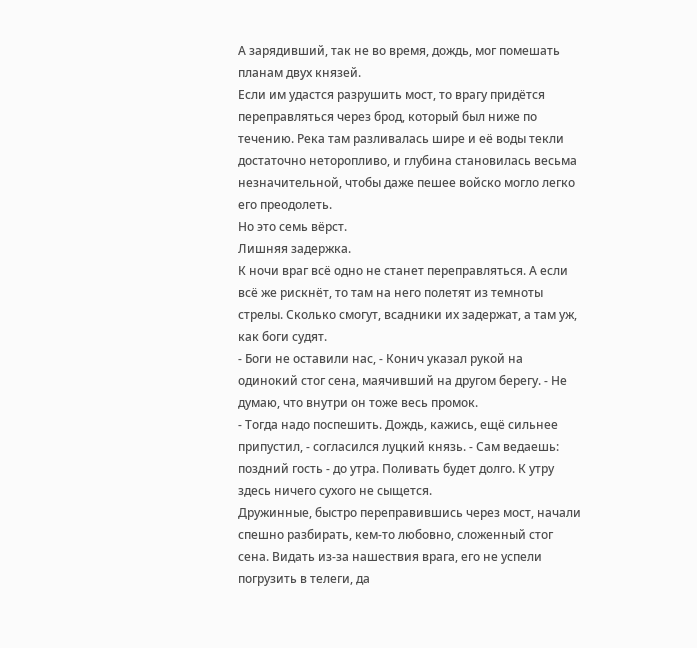А зарядивший, так не во время, дождь, мог помешать планам двух князей.
Если им удастся разрушить мост, то врагу придётся переправляться через брод, который был ниже по течению. Река там разливалась шире и её воды текли достаточно неторопливо, и глубина становилась весьма незначительной, чтобы даже пешее войско могло легко его преодолеть.
Но это семь вёрст.
Лишняя задержка.
К ночи враг всё одно не станет переправляться. А если всё же рискнёт, то там на него полетят из темноты стрелы. Сколько смогут, всадники их задержат, а там уж, как боги судят.
- Боги не оставили нас, - Конич указал рукой на одинокий стог сена, маячивший на другом берегу. - Не думаю, что внутри он тоже весь промок.
- Тогда надо поспешить. Дождь, кажись, ещё сильнее припустил, - согласился луцкий князь. - Сам ведаешь: поздний гость - до утра. Поливать будет долго. К утру здесь ничего сухого не сыщется.
Дружинные, быстро переправившись через мост, начали спешно разбирать, кем-то любовно, сложенный стог сена. Видать из-за нашествия врага, его не успели погрузить в телеги, да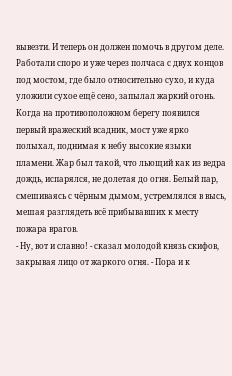вывезти. И теперь он должен помочь в другом деле.
Работали споро и уже через полчаса с двух концов под мостом, где было относительно сухо, и куда уложили сухое ещё сено, запылал жаркий огонь.
Когда на противоположном берегу появился первый вражеский всадник, мост уже ярко полыхал, поднимая к небу высокие языки пламени. Жар был такой, что льющий как из ведра дождь, испарялся, не долетая до огня. Белый пар, смешиваясь с чёрным дымом, устремлялся в высь, мешая разглядеть всё прибывавших к месту пожара врагов.
- Ну, вот и славно! - сказал молодой князь скифов, закрывая лицо от жаркого огня. - Пора и к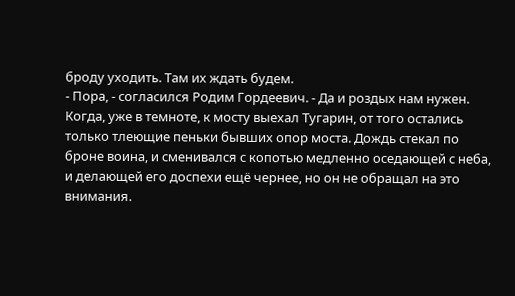броду уходить. Там их ждать будем.
- Пора, - согласился Родим Гордеевич. - Да и роздых нам нужен.
Когда, уже в темноте, к мосту выехал Тугарин, от того остались только тлеющие пеньки бывших опор моста. Дождь стекал по броне воина, и сменивался с копотью медленно оседающей с неба, и делающей его доспехи ещё чернее, но он не обращал на это внимания.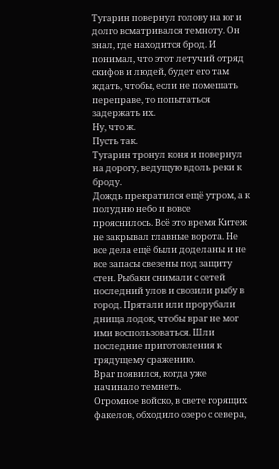Тугарин повернул голову на юг и долго всматривался темноту. Он знал, где находится брод. И понимал, что этот летучий отряд скифов и людей, будет его там ждать, чтобы, если не помешать переправе, то попытаться задержать их.
Ну, что ж.
Пусть так.
Тугарин тронул коня и повернул на дорогу, ведущую вдоль реки к броду.
Дождь прекратился ещё утром, а к полудню небо и вовсе прояснилось. Всё это время Китеж не закрывал главные ворота. Не все дела ещё были доделаны и не все запасы свезены под защиту стен. Рыбаки снимали с сетей последний улов и свозили рыбу в город. Прятали или прорубали днища лодок, чтобы враг не мог ими воспользоваться. Шли последние приготовления к грядущему сражению.
Враг появился, когда уже начинало темнеть.
Огромное войско, в свете горящих факелов, обходило озеро с севера,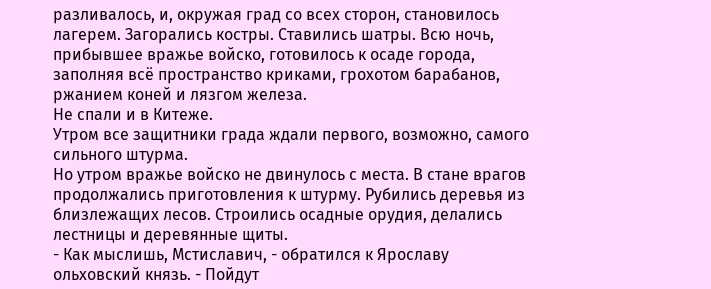разливалось, и, окружая град со всех сторон, становилось лагерем. Загорались костры. Ставились шатры. Всю ночь, прибывшее вражье войско, готовилось к осаде города, заполняя всё пространство криками, грохотом барабанов, ржанием коней и лязгом железа.
Не спали и в Китеже.
Утром все защитники града ждали первого, возможно, самого сильного штурма.
Но утром вражье войско не двинулось с места. В стане врагов продолжались приготовления к штурму. Рубились деревья из близлежащих лесов. Строились осадные орудия, делались лестницы и деревянные щиты.
- Как мыслишь, Мстиславич, - обратился к Ярославу ольховский князь. - Пойдут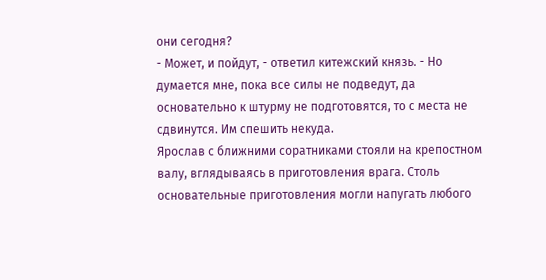они сегодня?
- Может, и пойдут, - ответил китежский князь. - Но думается мне, пока все силы не подведут, да основательно к штурму не подготовятся, то с места не сдвинутся. Им спешить некуда.
Ярослав с ближними соратниками стояли на крепостном валу, вглядываясь в приготовления врага. Столь основательные приготовления могли напугать любого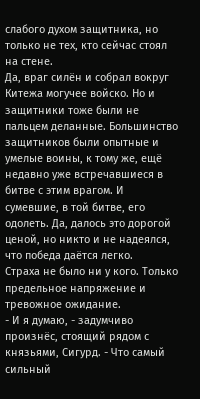слабого духом защитника, но только не тех, кто сейчас стоял на стене.
Да, враг силён и собрал вокруг Китежа могучее войско. Но и защитники тоже были не пальцем деланные. Большинство защитников были опытные и умелые воины, к тому же, ещё недавно уже встречавшиеся в битве с этим врагом. И сумевшие, в той битве, его одолеть. Да, далось это дорогой ценой, но никто и не надеялся, что победа даётся легко.
Страха не было ни у кого. Только предельное напряжение и тревожное ожидание.
- И я думаю, - задумчиво произнёс, стоящий рядом с князьями, Сигурд. - Что самый сильный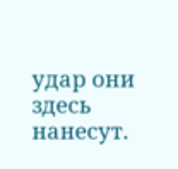удар они здесь нанесут.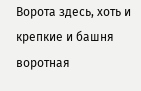Ворота здесь, хоть и крепкие и башня воротная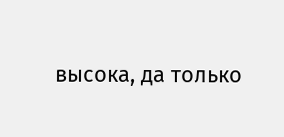высока, да только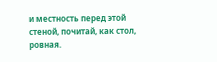и местность перед этой стеной, почитай, как стол, ровная.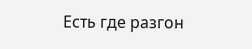Есть где разгон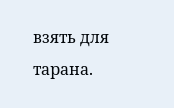взять для тарана.